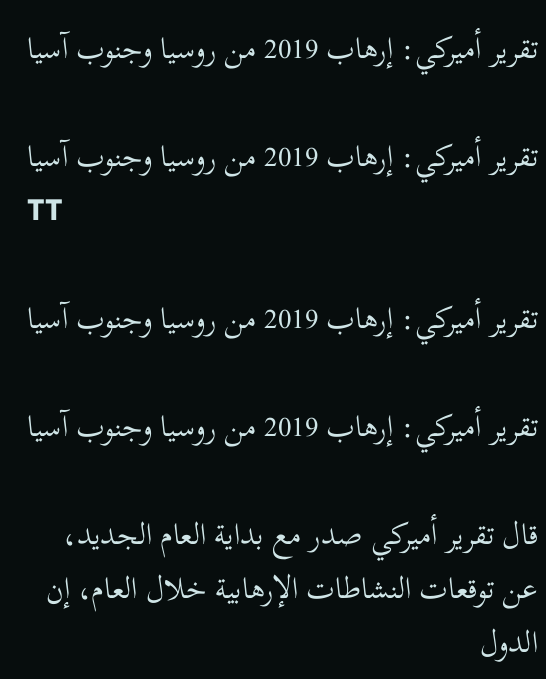تقرير أميركي: إرهاب 2019 من روسيا وجنوب آسيا

تقرير أميركي: إرهاب 2019 من روسيا وجنوب آسيا
TT

تقرير أميركي: إرهاب 2019 من روسيا وجنوب آسيا

تقرير أميركي: إرهاب 2019 من روسيا وجنوب آسيا

قال تقرير أميركي صدر مع بداية العام الجديد، عن توقعات النشاطات الإرهابية خلال العام، إن الدول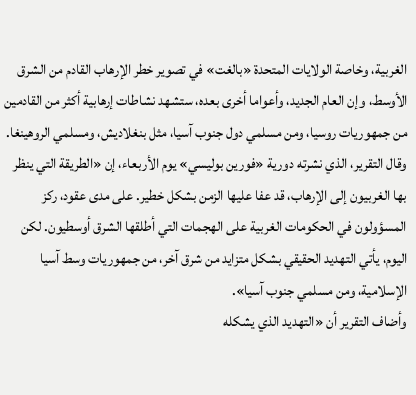الغربية، وخاصة الولايات المتحدة «بالغت» في تصوير خطر الإرهاب القادم من الشرق الأوسط، وإن العام الجديد، وأعواما أخرى بعده، ستشهد نشاطات إرهابية أكثر من القادمين من جمهوريات روسيا، ومن مسلمي دول جنوب آسيا، مثل بنغلاديش، ومسلمي الروهينغا.
وقال التقرير، الذي نشرته دورية «فورين بوليسي» يوم الأربعاء، إن «الطريقة التي ينظر بها الغربيون إلى الإرهاب، قد عفا عليها الزمن بشكل خطير. على مدى عقود، ركز المسؤولون في الحكومات الغربية على الهجمات التي أطلقها الشرق أوسطيون. لكن اليوم، يأتي التهديد الحقيقي بشكل متزايد من شرق آخر، من جمهوريات وسط آسيا الإسلامية، ومن مسلمي جنوب آسيا».
وأضاف التقرير أن «التهديد الذي يشكله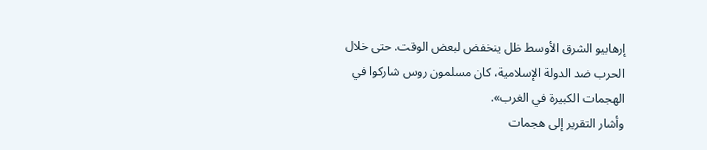إرهابيو الشرق الأوسط ظل ينخفض لبعض الوقت. حتى خلال الحرب ضد الدولة الإسلامية، كان مسلمون روس شاركوا في الهجمات الكبيرة في الغرب».
وأشار التقرير إلى هجمات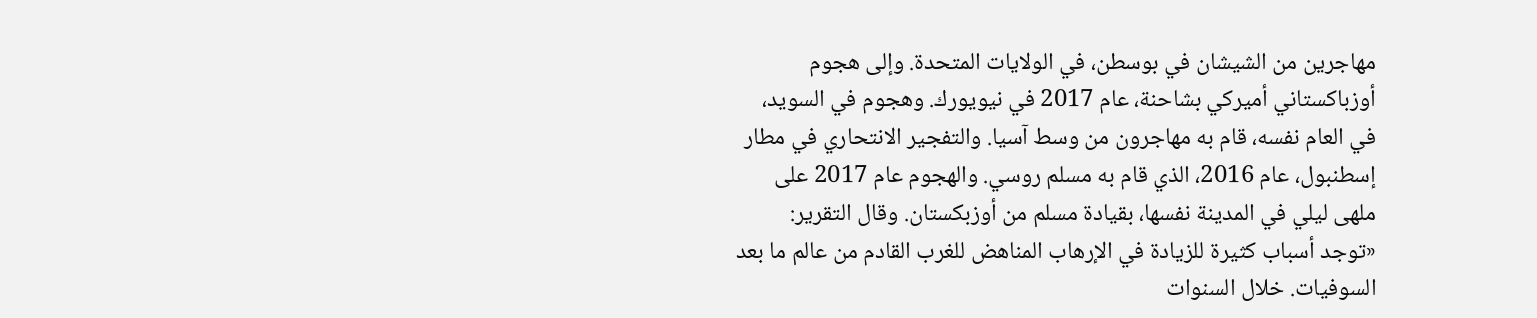مهاجرين من الشيشان في بوسطن، في الولايات المتحدة. وإلى هجوم أوزباكستاني أميركي بشاحنة، عام 2017 في نيويورك. وهجوم في السويد، في العام نفسه، قام به مهاجرون من وسط آسيا. والتفجير الانتحاري في مطار إسطنبول، عام 2016، الذي قام به مسلم روسي. والهجوم عام 2017 على ملهى ليلي في المدينة نفسها، بقيادة مسلم من أوزبكستان. وقال التقرير: «توجد أسباب كثيرة للزيادة في الإرهاب المناهض للغرب القادم من عالم ما بعد السوفيات. خلال السنوات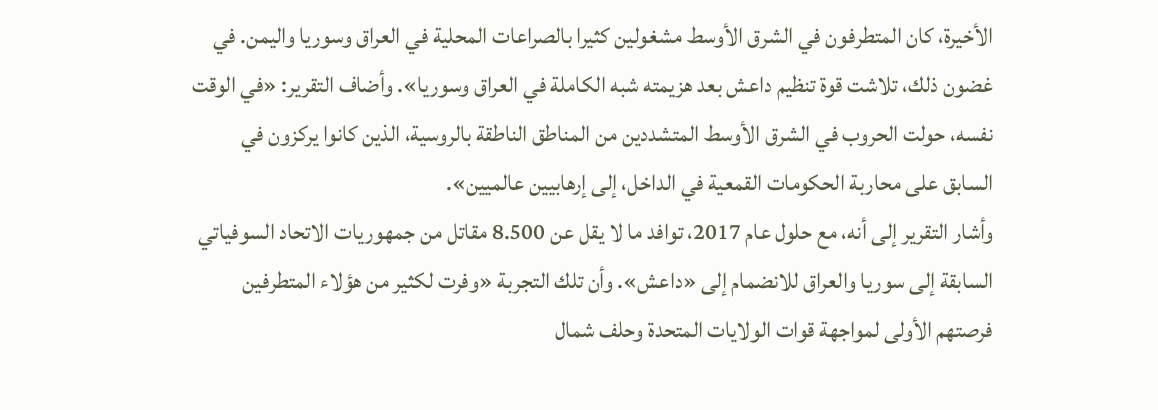الأخيرة، كان المتطرفون في الشرق الأوسط مشغولين كثيرا بالصراعات المحلية في العراق وسوريا واليمن. في غضون ذلك، تلاشت قوة تنظيم داعش بعد هزيمته شبه الكاملة في العراق وسوريا». وأضاف التقرير: «في الوقت نفسه، حولت الحروب في الشرق الأوسط المتشددين من المناطق الناطقة بالروسية، الذين كانوا يركزون في السابق على محاربة الحكومات القمعية في الداخل، إلى إرهابيين عالميين».
وأشار التقرير إلى أنه، مع حلول عام 2017، توافد ما لا يقل عن 8.500 مقاتل من جمهوريات الاتحاد السوفياتي السابقة إلى سوريا والعراق للانضمام إلى «داعش». وأن تلك التجربة «وفرت لكثير من هؤلاء المتطرفين فرصتهم الأولى لمواجهة قوات الولايات المتحدة وحلف شمال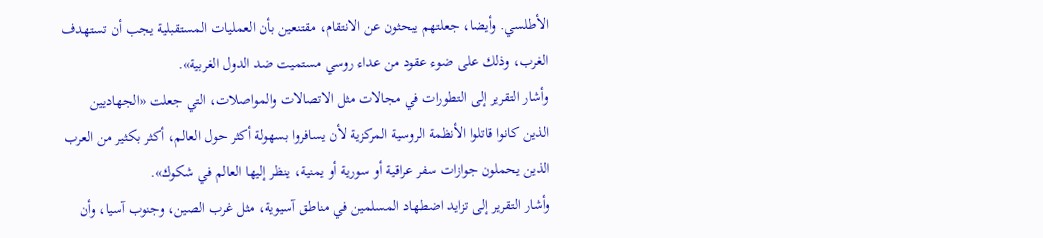الأطلسي. وأيضا، جعلتهم يبحثون عن الانتقام، مقتنعين بأن العمليات المستقبلية يجب أن تستهدف الغرب، وذلك على ضوء عقود من عداء روسي مستميت ضد الدول الغربية».
وأشار التقرير إلى التطورات في مجالات مثل الاتصالات والمواصلات، التي جعلت «الجهاديين الذين كانوا قاتلوا الأنظمة الروسية المركزية لأن يسافروا بسهولة أكثر حول العالم، أكثر بكثير من العرب الذين يحملون جوازات سفر عراقية أو سورية أو يمنية، ينظر إليها العالم في شكوك».
وأشار التقرير إلى تزايد اضطهاد المسلمين في مناطق آسيوية، مثل غرب الصين، وجنوب آسيا، وأن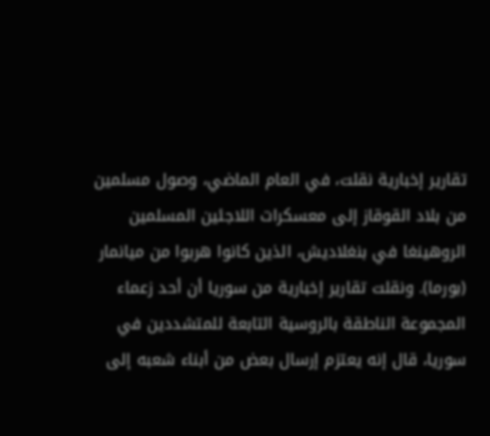تقارير إخبارية نقلت، في العام الماضي، وصول مسلمين من بلاد القوقاز إلى معسكرات اللاجئين المسلمين الروهينغا في بنغلاديش، الذين كانوا هربوا من ميانمار (بورما). ونقلت تقارير إخبارية من سوريا أن أحد زعماء المجموعة الناطقة بالروسية التابعة للمتشددين في سوريا، قال إنه يعتزم إرسال بعض من أبناء شعبه إلى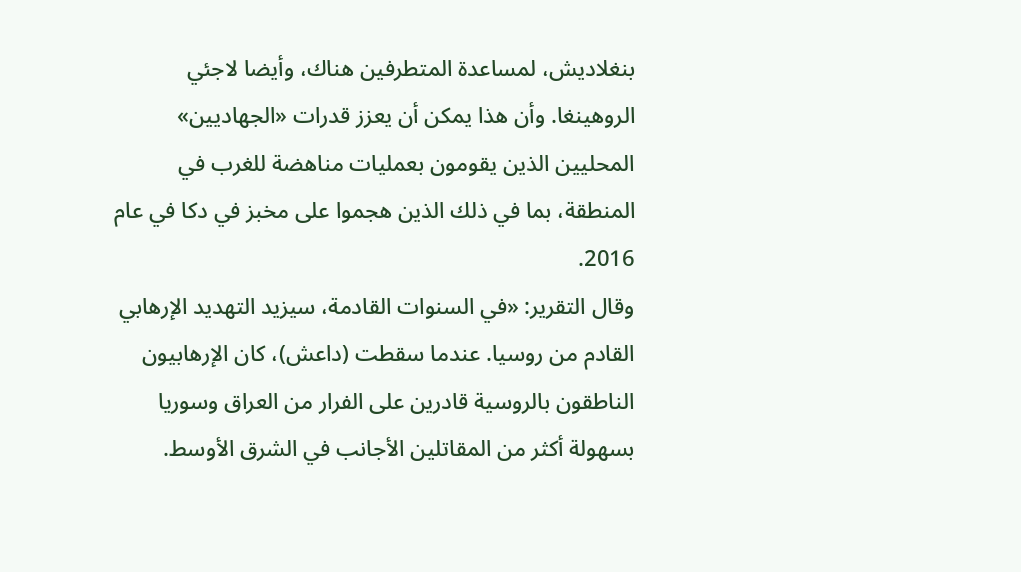بنغلاديش، لمساعدة المتطرفين هناك، وأيضا لاجئي الروهينغا. وأن هذا يمكن أن يعزز قدرات «الجهاديين» المحليين الذين يقومون بعمليات مناهضة للغرب في المنطقة، بما في ذلك الذين هجموا على مخبز في دكا في عام 2016.
وقال التقرير: «في السنوات القادمة، سيزيد التهديد الإرهابي القادم من روسيا. عندما سقطت (داعش)، كان الإرهابيون الناطقون بالروسية قادرين على الفرار من العراق وسوريا بسهولة أكثر من المقاتلين الأجانب في الشرق الأوسط.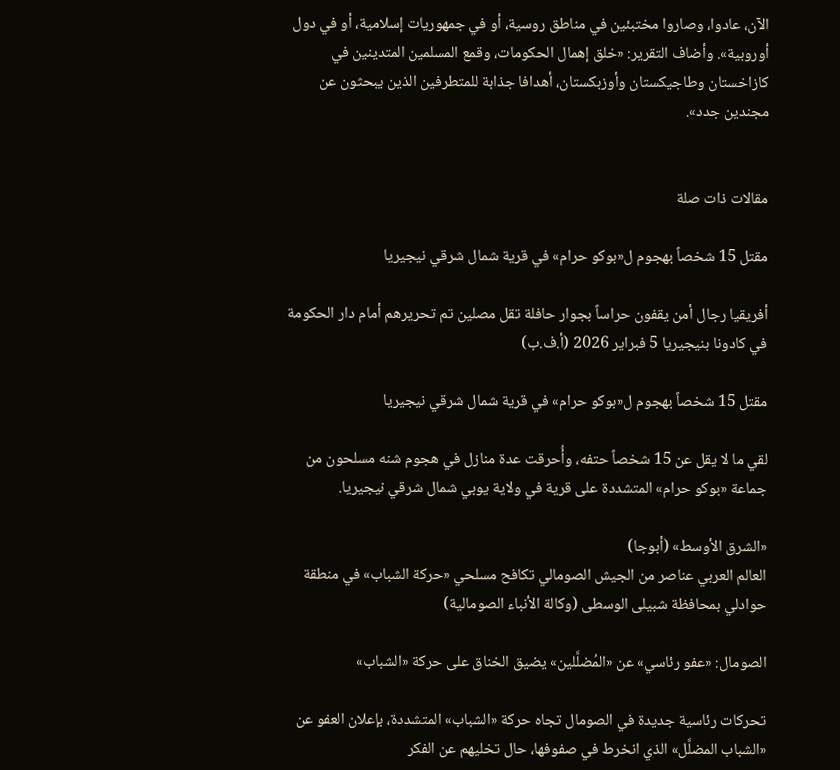الآن، عادوا، وصاروا مختبئين في مناطق روسية، أو في جمهوريات إسلامية، أو في دول أوروبية». وأضاف التقرير: «خلق إهمال الحكومات، وقمع المسلمين المتدينين في كازاخستان وطاجيكستان وأوزبكستان، أهدافا جذابة للمتطرفين الذين يبحثون عن مجندين جدد».


مقالات ذات صلة

مقتل 15 شخصاً بهجوم ل«بوكو حرام» في قرية شمال شرقي نيجيريا

أفريقيا رجال أمن يقفون حراساً بجوار حافلة تقل مصلين تم تحريرهم أمام دار الحكومة في كادونا بنيجيريا 5 فبراير 2026 (أ.ف.ب)

مقتل 15 شخصاً بهجوم ل«بوكو حرام» في قرية شمال شرقي نيجيريا

لقي ما لا يقل عن 15 شخصاً حتفه، وأُحرقت عدة منازل في هجوم شنه مسلحون من جماعة «بوكو حرام» المتشددة على قرية في ولاية يوبي شمال شرقي نيجيريا.

«الشرق الأوسط» (أبوجا)
العالم العربي عناصر من الجيش الصومالي تكافح مسلحي «حركة الشباب» في منطقة حوادلي بمحافظة شبيلى الوسطى (وكالة الأنباء الصومالية)

الصومال: «عفو رئاسي» عن «المُضلَّلين» يضيق الخناق على حركة «الشباب»

تحركات رئاسية جديدة في الصومال تجاه حركة «الشباب» المتشددة، بإعلان العفو عن «الشباب المضلَّل» الذي انخرط في صفوفها، حال تخليهم عن الفكر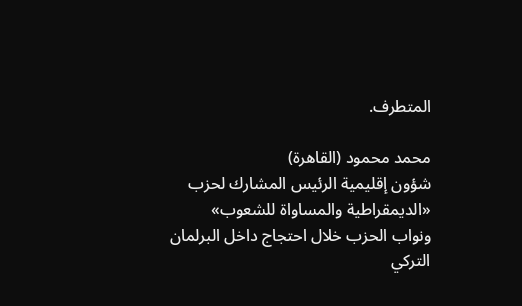المتطرف.

محمد محمود (القاهرة)
شؤون إقليمية الرئيس المشارك لحزب «الديمقراطية والمساواة للشعوب» ونواب الحزب خلال احتجاج داخل البرلمان التركي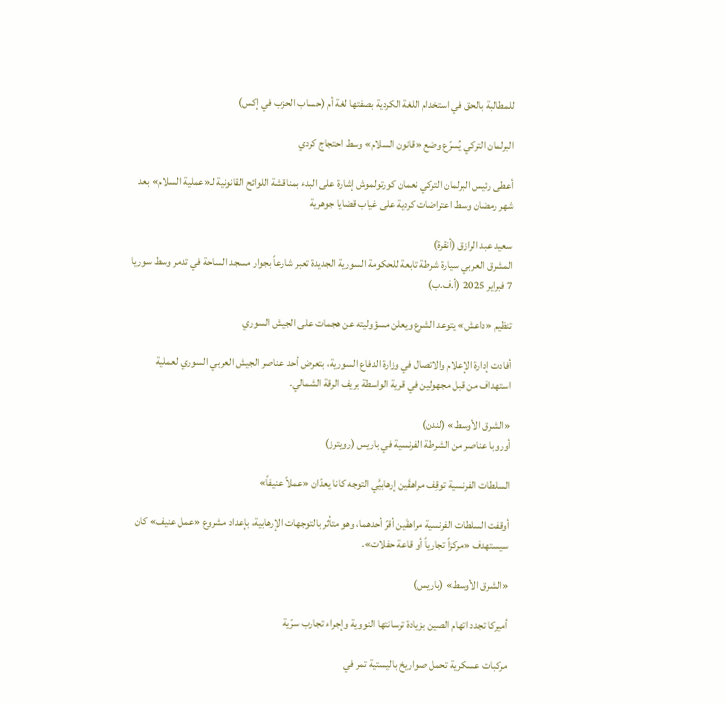للمطالبة بالحق في استخدام اللغة الكردية بصفتها لغة أم (حساب الحزب في إكس)

البرلمان التركي يُسرّع وضع «قانون السلام» وسط احتجاج كردي

أعطى رئيس البرلمان التركي نعمان كورتولموش إشارة على البدء بمناقشة اللوائح القانونية لـ«عملية السلام» بعد شهر رمضان وسط اعتراضات كردية على غياب قضايا جوهرية

سعيد عبد الرازق (أنقرة)
المشرق العربي سيارة شرطة تابعة للحكومة السورية الجديدة تعبر شارعاً بجوار مسجد الساحة في تدمر وسط سوريا 7 فبراير 2025 (أ.ف.ب)

تنظيم «داعش» يتوعد الشرع ويعلن مسؤوليته عن هجمات على الجيش السوري

أفادت إدارة الإعلام والاتصال في وزارة الدفاع السورية، بتعرض أحد عناصر الجيش العربي السوري لعملية استهداف من قبل مجهولين في قرية الواسطة بريف الرقة الشمالي.

«الشرق الأوسط» (لندن)
أوروبا عناصر من الشرطة الفرنسية في باريس (رويترز)

السلطات الفرنسية توقِف مراهقَين إرهابيَّي التوجه كانا يعدّان «عملاً عنيفاً»

أوقفت السلطات الفرنسية مراهقَين أقرّ أحدهما، وهو متأثر بالتوجهات الإرهابية، بإعداد مشروع «عمل عنيف» كان سيستهدف «مركزاً تجارياً أو قاعة حفلات».

«الشرق الأوسط» (باريس)

أميركا تجدد اتهام الصين بزيادة ترسانتها النووية وإجراء تجارب سرّية

مركبات عسكرية تحمل صواريخ باليستية تمر في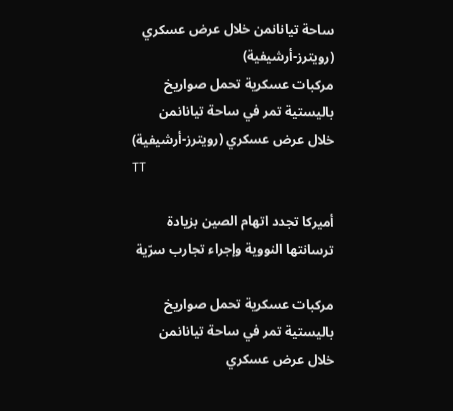ساحة تيانانمن خلال عرض عسكري (رويترز-أرشيفية)
مركبات عسكرية تحمل صواريخ باليستية تمر في ساحة تيانانمن خلال عرض عسكري (رويترز-أرشيفية)
TT

أميركا تجدد اتهام الصين بزيادة ترسانتها النووية وإجراء تجارب سرّية

مركبات عسكرية تحمل صواريخ باليستية تمر في ساحة تيانانمن خلال عرض عسكري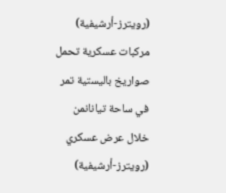(رويترز-أرشيفية)
مركبات عسكرية تحمل صواريخ باليستية تمر في ساحة تيانانمن خلال عرض عسكري (رويترز-أرشيفية)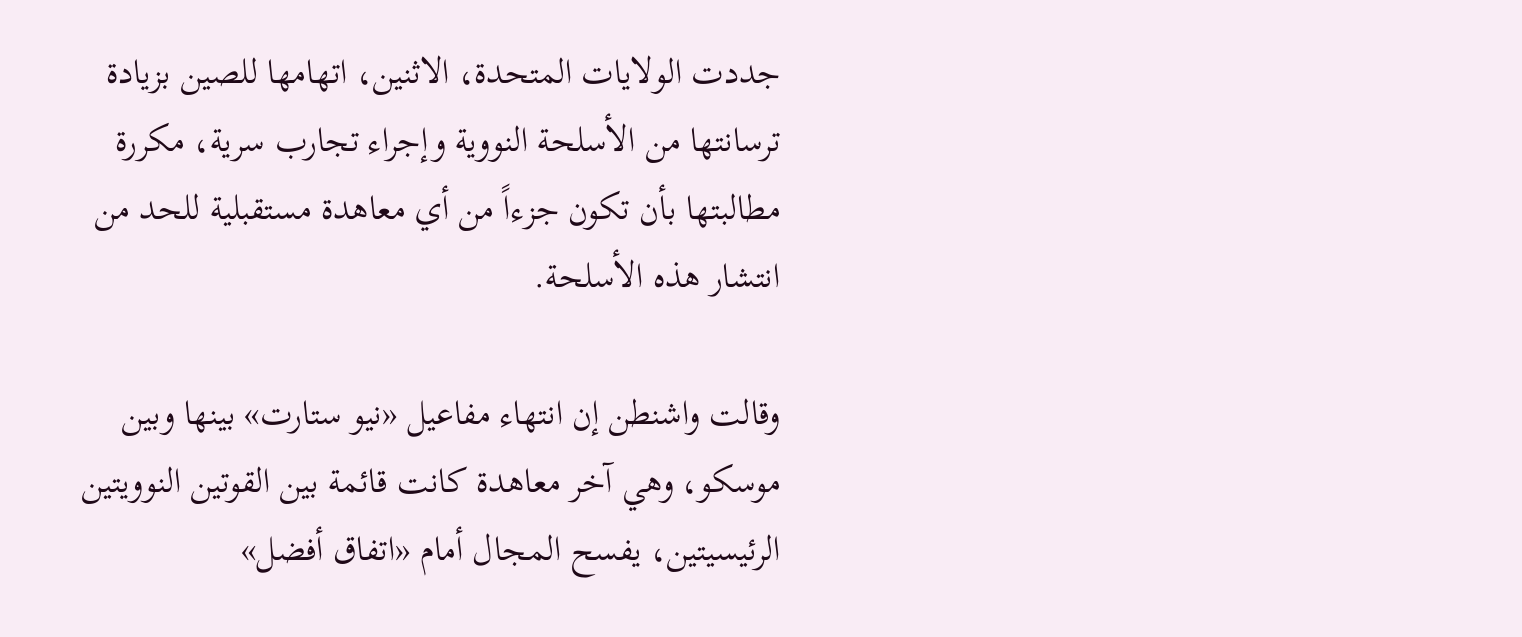جددت الولايات المتحدة، الاثنين، اتهامها للصين بزيادة ترسانتها من الأسلحة النووية وإجراء تجارب سرية، مكررة مطالبتها بأن تكون جزءاً من أي معاهدة مستقبلية للحد من انتشار هذه الأسلحة.

وقالت واشنطن إن انتهاء مفاعيل «نيو ستارت» بينها وبين موسكو، وهي آخر معاهدة كانت قائمة بين القوتين النوويتين الرئيسيتين، يفسح المجال أمام «اتفاق أفضل»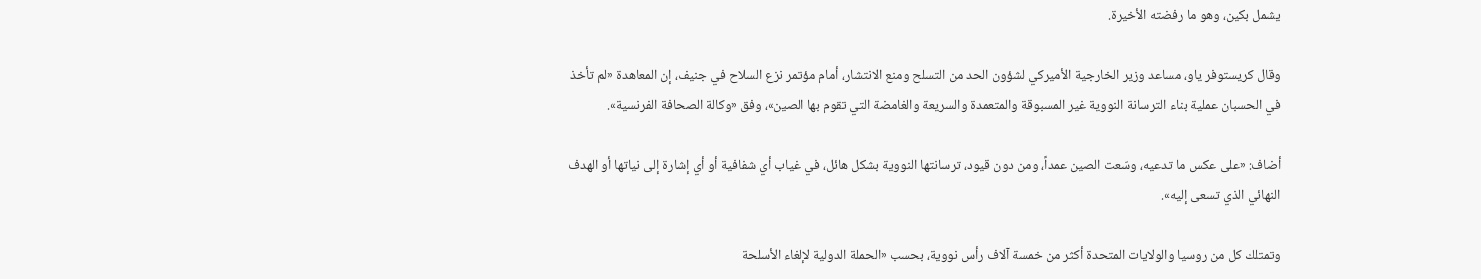يشمل بكين، وهو ما رفضته الأخيرة.

وقال كريستوفر ياو، مساعد وزير الخارجية الأميركي لشؤون الحد من التسلح ومنع الانتشار، أمام مؤتمر نزع السلاح في جنيف، إن المعاهدة «لم تأخذ في الحسبان عملية بناء الترسانة النووية غير المسبوقة والمتعمدة والسريعة والغامضة التي تقوم بها الصين»، وفق «وكالة الصحافة الفرنسية».

أضاف: «على عكس ما تدعيه، وسّعت الصين عمداً، ومن دون قيود، ترسانتها النووية بشكل هائل، في غياب أي شفافية أو أي إشارة إلى نياتها أو الهدف النهائي الذي تسعى إليه».

وتمتلك كل من روسيا والولايات المتحدة أكثر من خمسة آلاف رأس نووية، بحسب «الحملة الدولية لإلغاء الأسلحة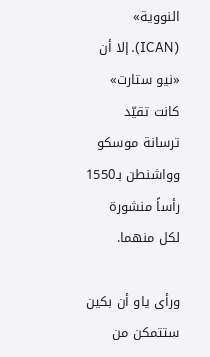النووية» (ICAN). إلا أن «نيو ستارت» كانت تقيّد ترسانة موسكو وواشنطن بـ1550 رأساً منشورة لكل منهما.

ورأى ياو أن بكين ستتمكن من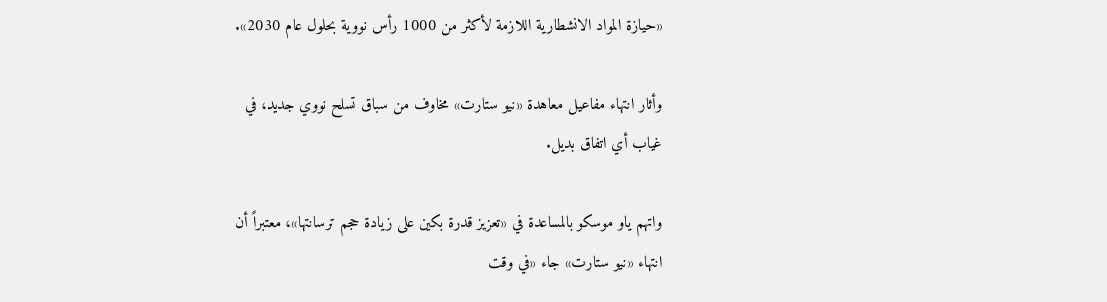«حيازة المواد الانشطارية اللازمة لأكثر من 1000 رأس نووية بحلول عام 2030».

وأثار انتهاء مفاعيل معاهدة «نيو ستارت» مخاوف من سباق تسلح نووي جديد، في غياب أي اتفاق بديل.

واتهم ياو موسكو بالمساعدة في «تعزيز قدرة بكين على زيادة حجم ترسانتها»، معتبراً أن انتهاء «نيو ستارت» جاء «في وقت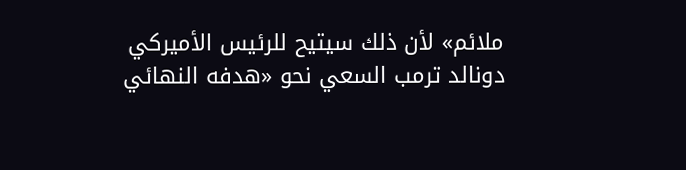ملائم» لأن ذلك سيتيح للرئيس الأميركي دونالد ترمب السعي نحو «هدفه النهائي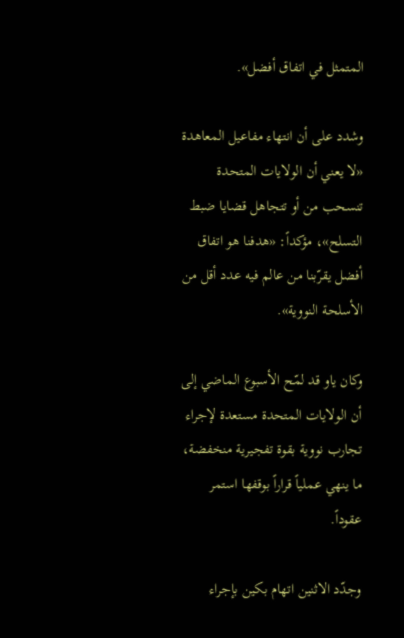المتمثل في اتفاق أفضل».

وشدد على أن انتهاء مفاعيل المعاهدة «لا يعني أن الولايات المتحدة تنسحب من أو تتجاهل قضايا ضبط التسلح»، مؤكداً: «هدفنا هو اتفاق أفضل يقرّبنا من عالم فيه عدد أقل من الأسلحة النووية».

وكان ياو قد لمّح الأسبوع الماضي إلى أن الولايات المتحدة مستعدة لإجراء تجارب نووية بقوة تفجيرية منخفضة، ما ينهي عملياً قراراً بوقفها استمر عقوداً.

وجدّد الاثنين اتهام بكين بإجراء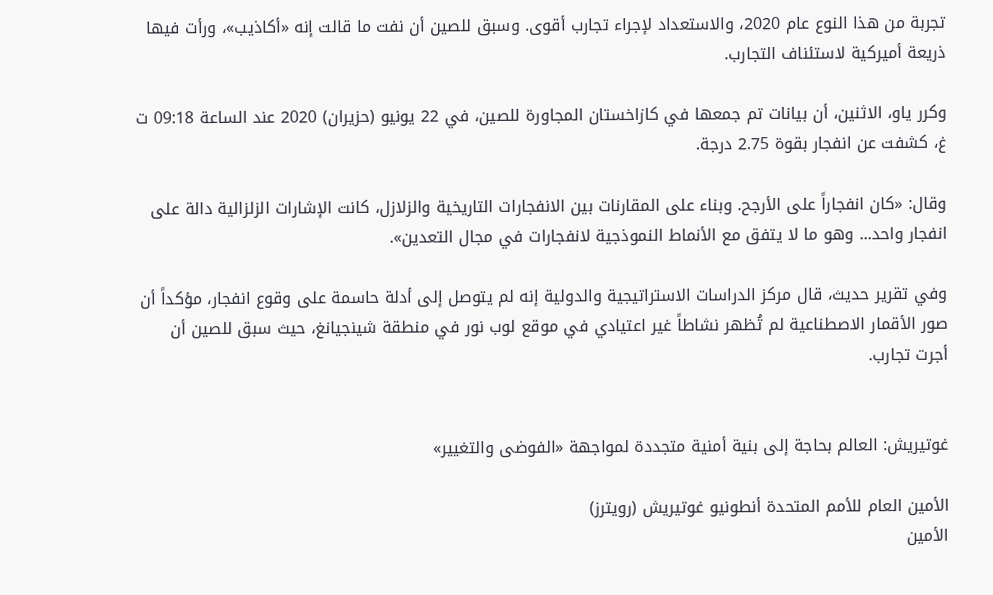تجربة من هذا النوع عام 2020، والاستعداد لإجراء تجارب أقوى. وسبق للصين أن نفت ما قالت إنه «أكاذيب»، ورأت فيها ذريعة أميركية لاستئناف التجارب.

وكرر ياو، الاثنين، أن بيانات تم جمعها في كازاخستان المجاورة للصين، في 22 يونيو (حزيران) 2020 عند الساعة 09:18 ت غ، كشفت عن انفجار بقوة 2.75 درجة.

وقال: «كان انفجاراً على الأرجح. وبناء على المقارنات بين الانفجارات التاريخية والزلازل، كانت الإشارات الزلزالية دالة على انفجار واحد... وهو ما لا يتفق مع الأنماط النموذجية لانفجارات في مجال التعدين».

وفي تقرير حديث، قال مركز الدراسات الاستراتيجية والدولية إنه لم يتوصل إلى أدلة حاسمة على وقوع انفجار، مؤكداً أن صور الأقمار الاصطناعية لم تُظهر نشاطاً غير اعتيادي في موقع لوب نور في منطقة شينجيانغ، حيث سبق للصين أن أجرت تجارب.


غوتيريش: العالم بحاجة إلى بنية أمنية متجددة لمواجهة «الفوضى والتغيير»

الأمين العام للأمم المتحدة أنطونيو غوتيريش (رويترز)
الأمين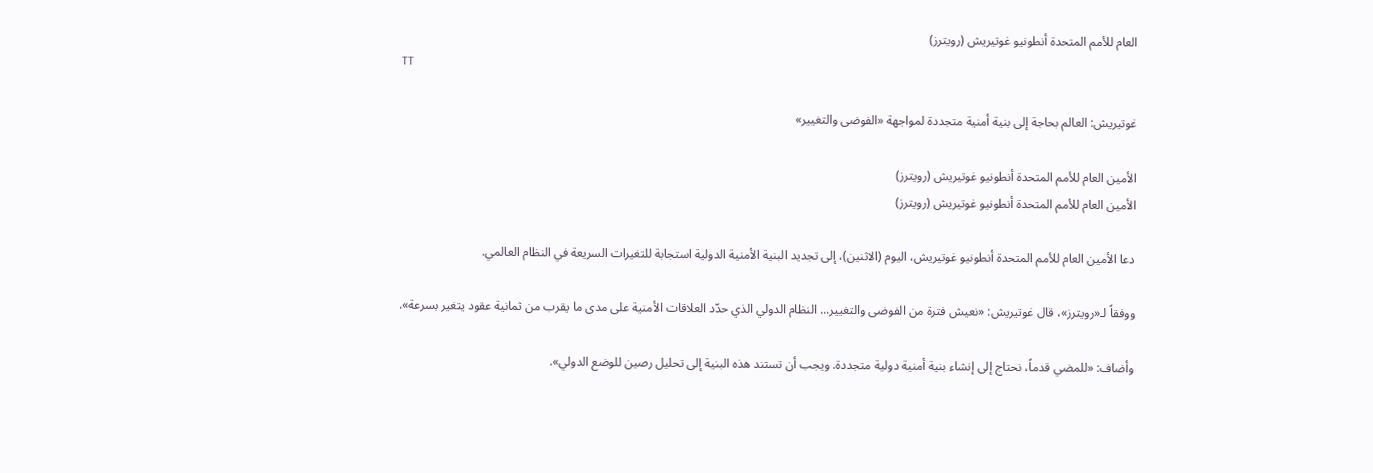العام للأمم المتحدة أنطونيو غوتيريش (رويترز)
TT

غوتيريش: العالم بحاجة إلى بنية أمنية متجددة لمواجهة «الفوضى والتغيير»

الأمين العام للأمم المتحدة أنطونيو غوتيريش (رويترز)
الأمين العام للأمم المتحدة أنطونيو غوتيريش (رويترز)

دعا الأمين العام للأمم المتحدة أنطونيو غوتيريش، اليوم (الاثنين)، إلى تجديد ‌البنية الأمنية الدولية ‌استجابة للتغيرات ‌السريعة في النظام العالمي.

ووفقاً لـ«رويترز»، قال غوتيريش: «نعيش فترة من الفوضى والتغيير... النظام الدولي الذي حدّد ‌العلاقات ‌الأمنية على ‌مدى ما ‌يقرب من ثمانية عقود يتغير بسرعة».

وأضاف: «للمضي قدماً، ‌نحتاج إلى إنشاء بنية أمنية دولية متجددة. ويجب أن تستند هذه البنية إلى تحليل رصين للوضع الدولي».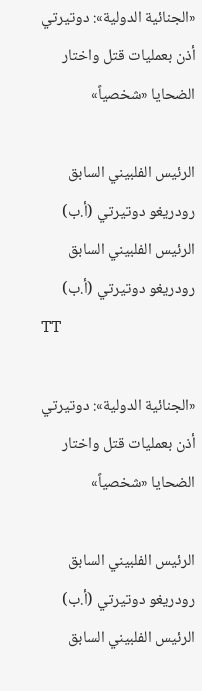«الجنائية الدولية»: دوتيرتي أذن بعمليات قتل واختار الضحايا «شخصياً»

الرئيس الفلبيني السابق رودريغو دوتيرتي (أ.ب)
الرئيس الفلبيني السابق رودريغو دوتيرتي (أ.ب)
TT

«الجنائية الدولية»: دوتيرتي أذن بعمليات قتل واختار الضحايا «شخصياً»

الرئيس الفلبيني السابق رودريغو دوتيرتي (أ.ب)
الرئيس الفلبيني السابق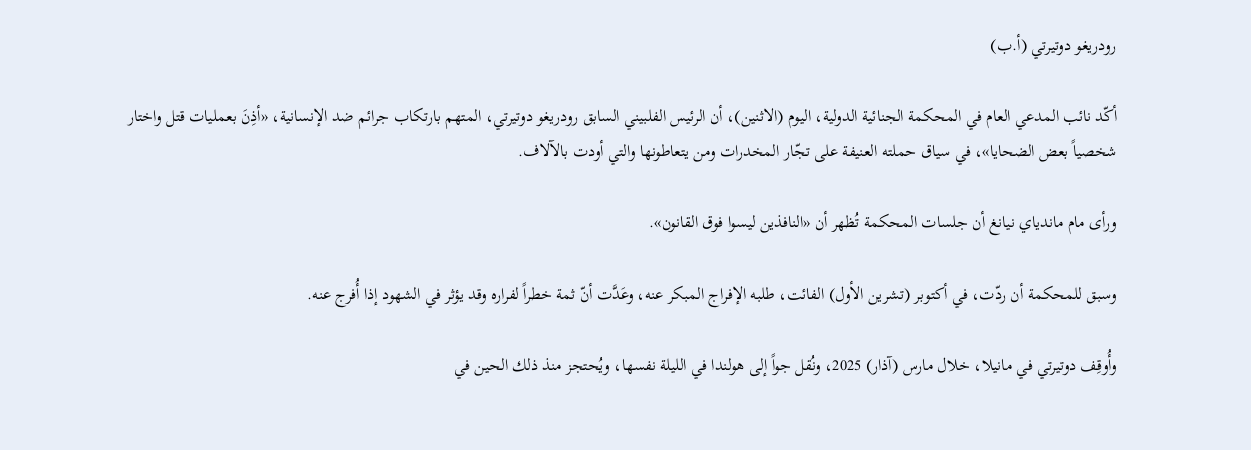رودريغو دوتيرتي (أ.ب)

أكّد نائب المدعي العام في المحكمة الجنائية الدولية، اليوم (الاثنين)، أن الرئيس الفلبيني السابق رودريغو دوتيرتي، المتهم بارتكاب جرائم ضد الإنسانية، «أذِنَ بعمليات قتل واختار شخصياً بعض الضحايا»، في سياق حملته العنيفة على تجّار المخدرات ومن يتعاطونها والتي أودت بالآلاف.

ورأى مام ماندياي نيانغ أن جلسات المحكمة تُظهر أن «النافذين ليسوا فوق القانون».

وسبق للمحكمة أن ردّت، في أكتوبر (تشرين الأول) الفائت، طلبه الإفراج المبكر عنه، وعَدَّت أنّ ثمة خطراً لفراره وقد يؤثر في الشهود إذا أُفرج عنه.

وأُوقِف دوتيرتي في مانيلا، خلال مارس (آذار) 2025، ونُقل جواً إلى هولندا في الليلة نفسها، ويُحتجز منذ ذلك الحين في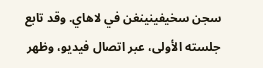سجن سخيفينينغن في لاهاي. وقد تابع جلسته الأولى، عبر اتصال فيديو، وظهر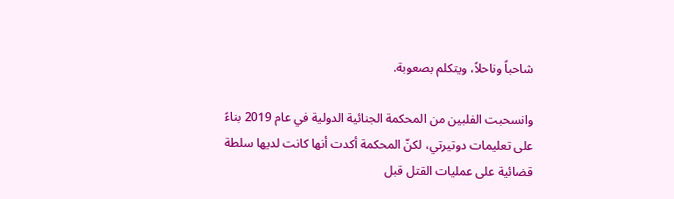شاحباً وناحلاً، ويتكلم بصعوبة.

وانسحبت الفلبين من المحكمة الجنائية الدولية في عام 2019 بناءً على تعليمات دوتيرتي، لكنّ المحكمة أكدت أنها كانت لديها سلطة قضائية على عمليات القتل قبل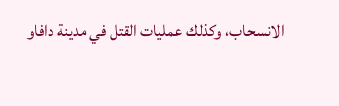الانسحاب، وكذلك عمليات القتل في مدينة دافاو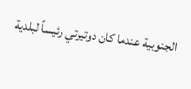الجنوبية عندما كان دوتيرتي رئيساً لبلدية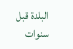البلدة قبل سنوات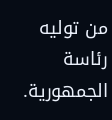من توليه رئاسة الجمهورية.